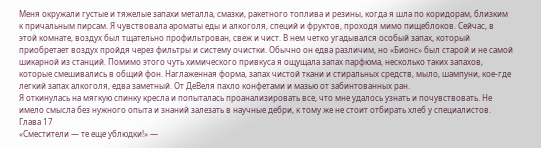Меня окружали густые и тяжелые запахи металла, смазки, ракетного топлива и резины, когда я шла по коридорам, близким к причальным пирсам. Я чувствовала ароматы еды и алкоголя, специй и фруктов, проходя мимо пищеблоков. Сейчас, в этой комнате, воздух был тщательно профильтрован, свеж и чист. В нем четко угадывался особый запах, который приобретает воздух пройдя через фильтры и систему очистки. Обычно он едва различим, но «Бионс» был старой и не самой шикарной из станций. Помимо этого чуть химического привкуса я ощущала запах парфюма, несколько таких запахов, которые смешивались в общий фон. Наглаженная форма, запах чистой ткани и стиральных средств, мыло, шампуни, кое-где легкий запах алкоголя, едва заметный. От ДеВеля пахло конфетами и мазью от забинтованных ран.
Я откинулась на мягкую спинку кресла и попыталась проанализировать все, что мне удалось узнать и почувствовать. Не имело смысла без нужного опыта и знаний залезать в научные дебри, к тому же не стоит отбирать хлеб у специалистов.
Глава 17
«Сместители — те еще ублюдки!» —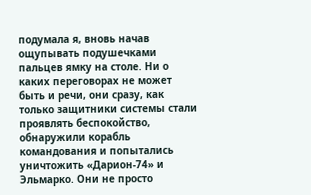подумала я, вновь начав ощупывать подушечками пальцев ямку на столе. Ни о каких переговорах не может быть и речи, они сразу, как только защитники системы стали проявлять беспокойство, обнаружили корабль командования и попытались уничтожить «Дарион-74» и Эльмарко. Они не просто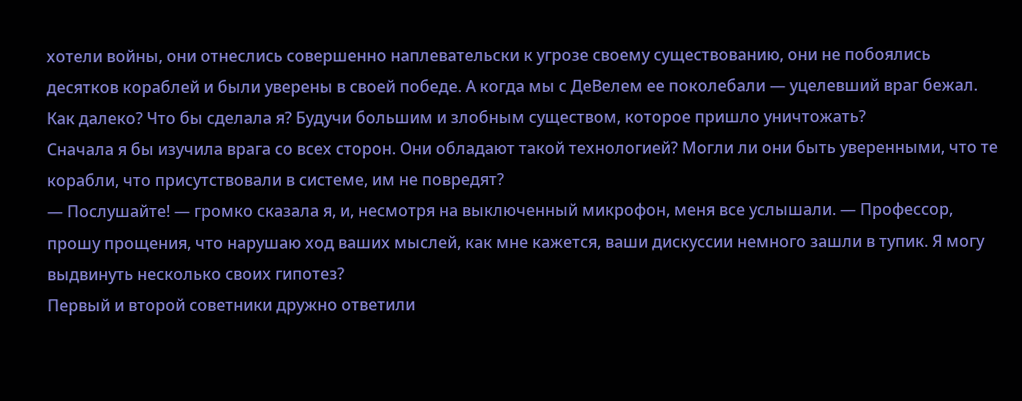хотели войны, они отнеслись совершенно наплевательски к угрозе своему существованию, они не побоялись десятков кораблей и были уверены в своей победе. А когда мы с ДеВелем ее поколебали — уцелевший враг бежал. Как далеко? Что бы сделала я? Будучи большим и злобным существом, которое пришло уничтожать?
Сначала я бы изучила врага со всех сторон. Они обладают такой технологией? Могли ли они быть уверенными, что те корабли, что присутствовали в системе, им не повредят?
— Послушайте! — громко сказала я, и, несмотря на выключенный микрофон, меня все услышали. — Профессор, прошу прощения, что нарушаю ход ваших мыслей, как мне кажется, ваши дискуссии немного зашли в тупик. Я могу выдвинуть несколько своих гипотез?
Первый и второй советники дружно ответили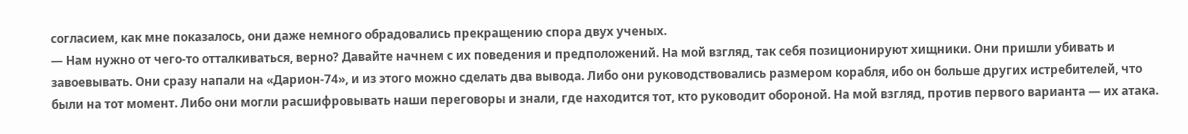согласием, как мне показалось, они даже немного обрадовались прекращению спора двух ученых.
— Нам нужно от чего-то отталкиваться, верно? Давайте начнем с их поведения и предположений. На мой взгляд, так себя позиционируют хищники. Они пришли убивать и завоевывать. Они сразу напали на «Дарион-74», и из этого можно сделать два вывода. Либо они руководствовались размером корабля, ибо он больше других истребителей, что были на тот момент. Либо они могли расшифровывать наши переговоры и знали, где находится тот, кто руководит обороной. На мой взгляд, против первого варианта — их атака.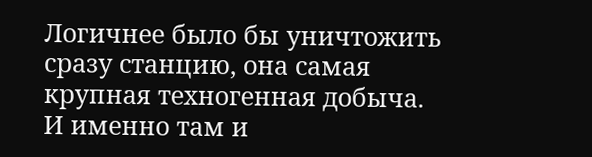Логичнее было бы уничтожить сразу станцию, она самая крупная техногенная добыча. И именно там и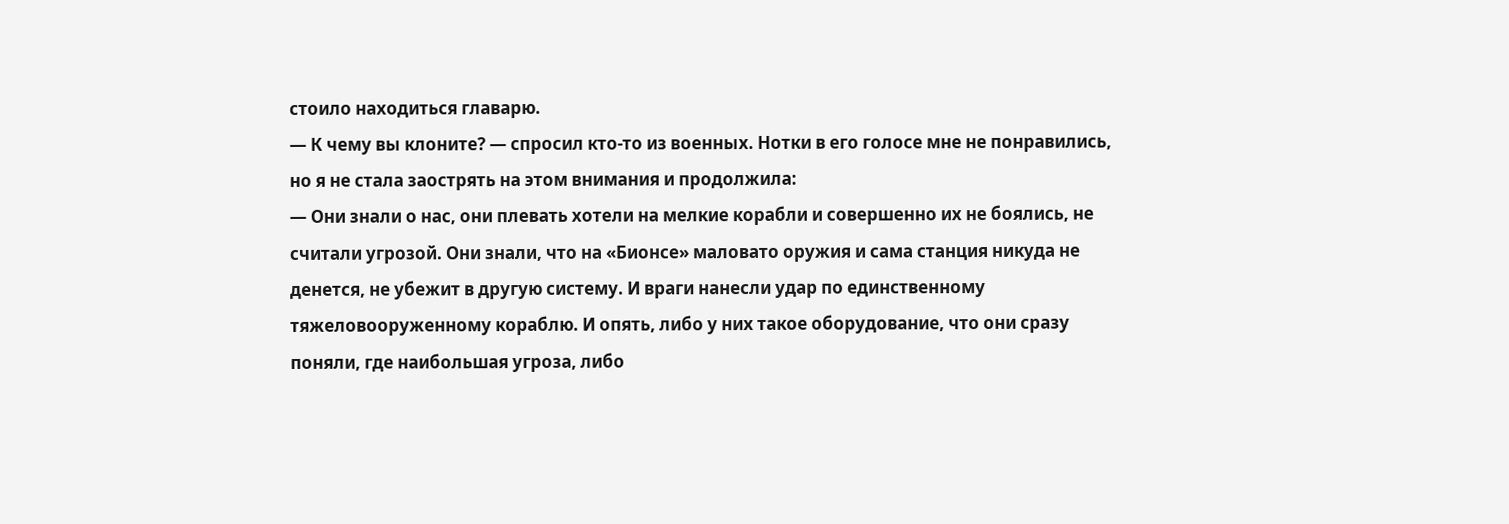стоило находиться главарю.
— К чему вы клоните? — спросил кто-то из военных. Нотки в его голосе мне не понравились, но я не стала заострять на этом внимания и продолжила:
— Они знали о нас, они плевать хотели на мелкие корабли и совершенно их не боялись, не считали угрозой. Они знали, что на «Бионсе» маловато оружия и сама станция никуда не денется, не убежит в другую систему. И враги нанесли удар по единственному тяжеловооруженному кораблю. И опять, либо у них такое оборудование, что они сразу поняли, где наибольшая угроза, либо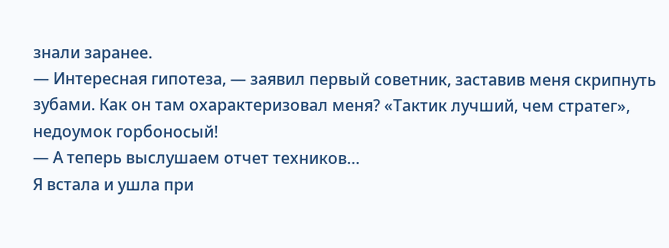знали заранее.
— Интересная гипотеза, — заявил первый советник, заставив меня скрипнуть зубами. Как он там охарактеризовал меня? «Тактик лучший, чем стратег», недоумок горбоносый!
— А теперь выслушаем отчет техников…
Я встала и ушла при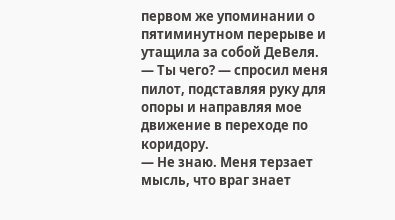первом же упоминании о пятиминутном перерыве и утащила за собой ДеВеля.
— Ты чего? — спросил меня пилот, подставляя руку для опоры и направляя мое движение в переходе по коридору.
— Не знаю. Меня терзает мысль, что враг знает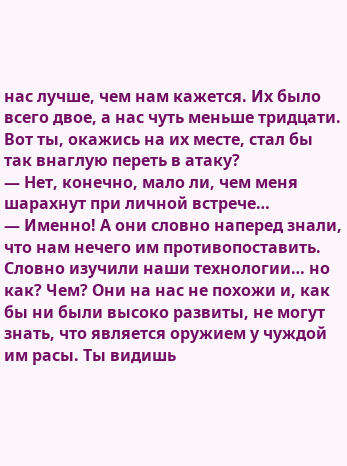нас лучше, чем нам кажется. Их было всего двое, а нас чуть меньше тридцати. Вот ты, окажись на их месте, стал бы так внаглую переть в атаку?
— Нет, конечно, мало ли, чем меня шарахнут при личной встрече…
— Именно! А они словно наперед знали, что нам нечего им противопоставить. Словно изучили наши технологии… но как? Чем? Они на нас не похожи и, как бы ни были высоко развиты, не могут знать, что является оружием у чуждой им расы. Ты видишь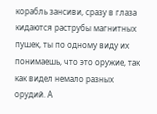корабль зансиви, сразу в глаза кидаются раструбы магнитных пушек, ты по одному виду их понимаешь, что это оружие, так как видел немало разных орудий. А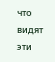что видят эти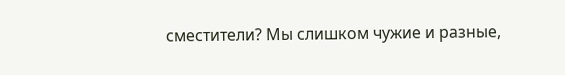сместители? Мы слишком чужие и разные,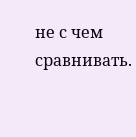не с чем сравнивать.